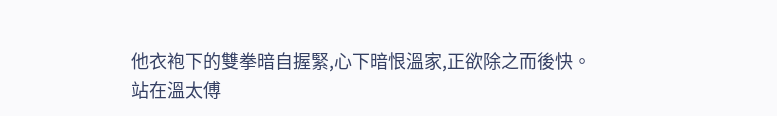他衣袍下的雙拳暗自握緊,心下暗恨溫家,正欲除之而後快。
站在溫太傅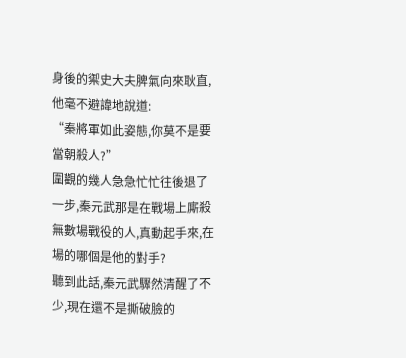身後的禦史大夫脾氣向來耿直,他毫不避諱地說道:
“秦將軍如此姿態,你莫不是要當朝殺人?”
圍觀的幾人急急忙忙往後退了一步,秦元武那是在戰場上廝殺無數場戰役的人,真動起手來,在場的哪個是他的對手?
聽到此話,秦元武驟然清醒了不少,現在還不是撕破臉的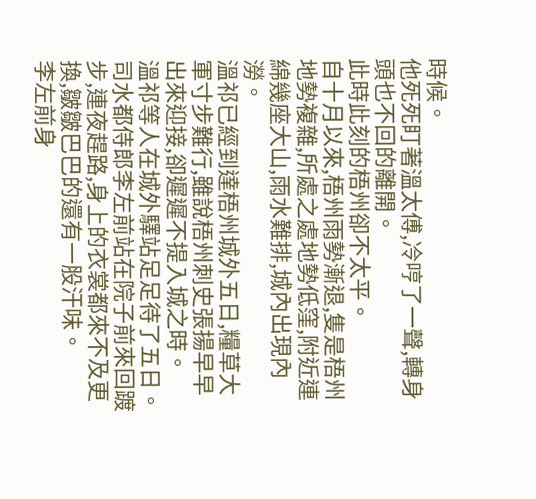時候。
他死死盯著溫太傅,冷哼了一聲,轉身頭也不回的離開。
此時此刻的梧州卻不太平。
自十月以來,梧州雨勢漸退,隻是梧州地勢複雜,所處之處地勢低窪,附近連綿幾座大山,雨水難排,城內出現內澇。
溫祁已經到達梧州城外五日,糧草大軍寸步難行,雖說梧州刺史張揚早早出來迎接,卻遲遲不提入城之時。
溫祁等人在城外驛站足足待了五日。
司水都侍郎李左前站在院子前來回踱步,連夜趕路,身上的衣裳都來不及更換,皺皺巴巴的還有一股汗味。
李左前身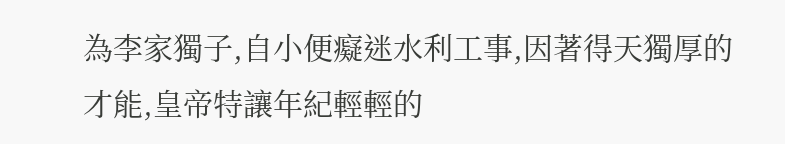為李家獨子,自小便癡迷水利工事,因著得天獨厚的才能,皇帝特讓年紀輕輕的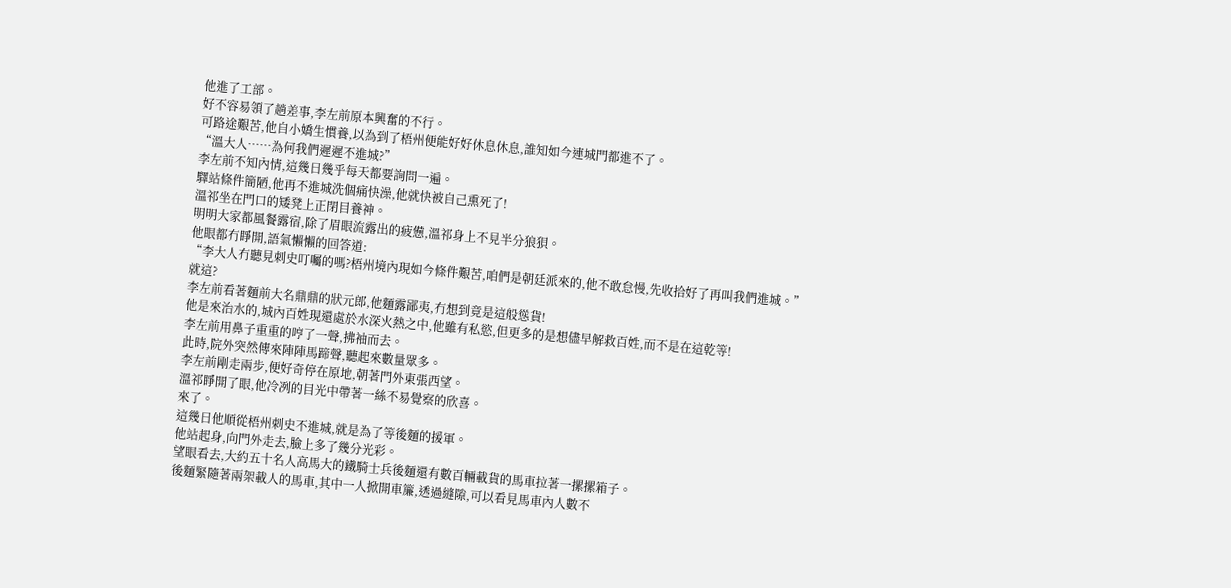他進了工部。
好不容易領了趟差事,李左前原本興奮的不行。
可路途艱苦,他自小嬌生慣養,以為到了梧州便能好好休息休息,誰知如今連城門都進不了。
“溫大人……為何我們遲遲不進城?”
李左前不知內情,這幾日幾乎每天都要詢問一遍。
驛站條件簡陋,他再不進城洗個痛快澡,他就快被自己熏死了!
溫祁坐在門口的矮凳上正閉目養神。
明明大家都風餐露宿,除了眉眼流露出的疲憊,溫祁身上不見半分狼狽。
他眼都冇睜開,語氣懶懶的回答道:
“李大人冇聽見刺史叮囑的嗎?梧州境內現如今條件艱苦,咱們是朝廷派來的,他不敢怠慢,先收拾好了再叫我們進城。”
就這?
李左前看著麵前大名鼎鼎的狀元郎,他麵露鄙夷,冇想到竟是這般慫貨!
他是來治水的,城內百姓現還處於水深火熱之中,他雖有私慾,但更多的是想儘早解救百姓,而不是在這乾等!
李左前用鼻子重重的哼了一聲,拂袖而去。
此時,院外突然傳來陣陣馬蹄聲,聽起來數量眾多。
李左前剛走兩步,便好奇停在原地,朝著門外東張西望。
溫祁睜開了眼,他冷冽的目光中帶著一絲不易覺察的欣喜。
來了。
這幾日他順從梧州刺史不進城,就是為了等後麵的援軍。
他站起身,向門外走去,臉上多了幾分光彩。
望眼看去,大約五十名人高馬大的鐵騎士兵後麵還有數百輛載貨的馬車拉著一摞摞箱子。
後麵緊隨著兩架載人的馬車,其中一人掀開車簾,透過縫隙,可以看見馬車內人數不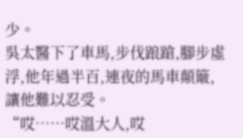少。
吳太醫下了車馬,步伐踉蹌,腳步虛浮,他年過半百,連夜的馬車顛簸,讓他難以忍受。
“哎……哎溫大人,哎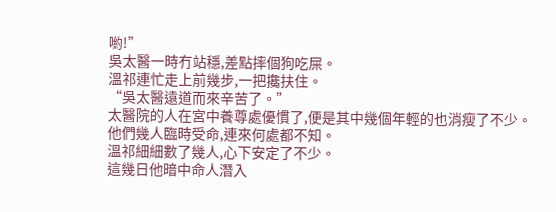喲!”
吳太醫一時冇站穩,差點摔個狗吃屎。
溫祁連忙走上前幾步,一把攙扶住。
“吳太醫遠道而來辛苦了。”
太醫院的人在宮中養尊處優慣了,便是其中幾個年輕的也消瘦了不少。
他們幾人臨時受命,連來何處都不知。
溫祁細細數了幾人,心下安定了不少。
這幾日他暗中命人潛入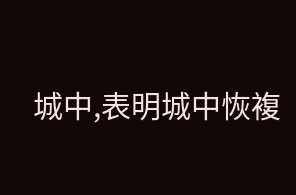城中,表明城中恢複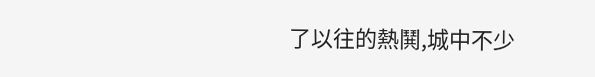了以往的熱鬨,城中不少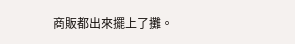商販都出來擺上了攤。